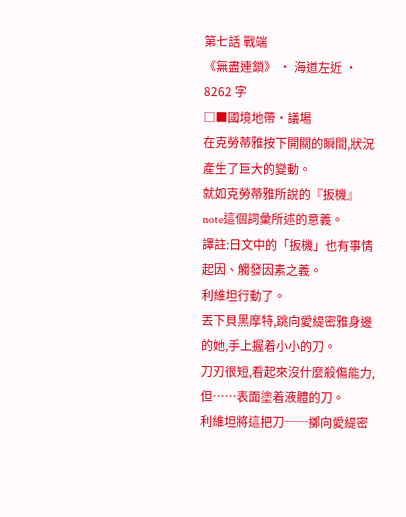第七話 戰端
《無盡連鎖》 · 海道左近 · 8262 字
□■國境地帶•議場
在克勞蒂雅按下開關的瞬間,狀況產生了巨大的變動。
就如克勞蒂雅所說的『扳機』note這個詞彙所述的意義。
譯註:日文中的「扳機」也有事情起因、觸發因素之義。
利維坦行動了。
丟下貝黑摩特,跳向愛緹密雅身邊的她,手上握着小小的刀。
刀刃很短,看起來沒什麼殺傷能力,但……表面塗着液體的刀。
利維坦將這把刀──擲向愛緹密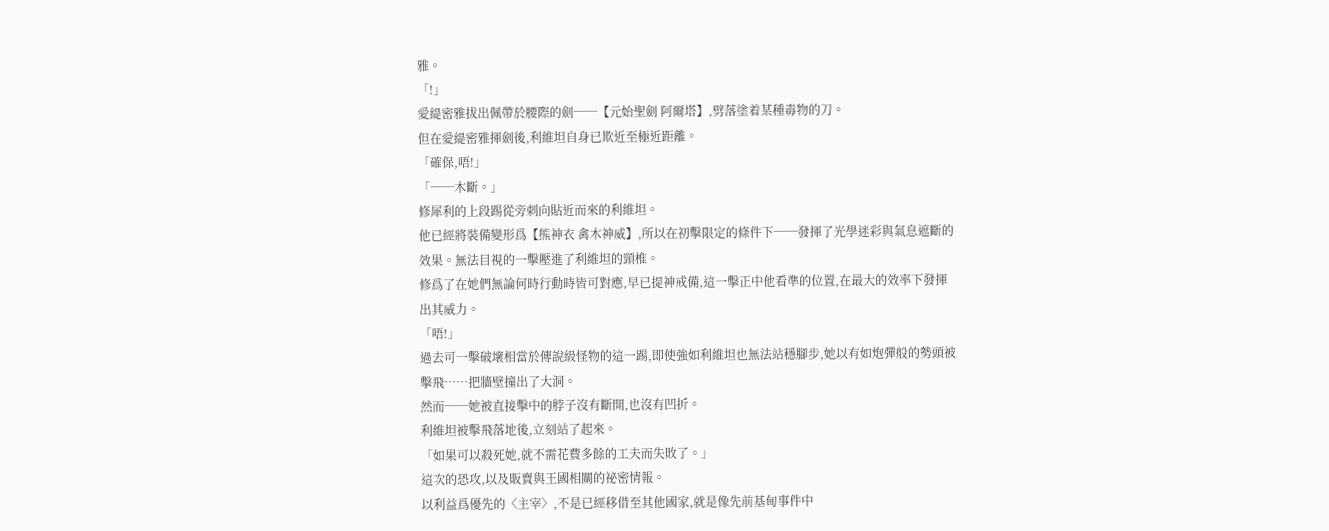雅。
「!」
愛緹密雅拔出佩帶於腰際的劍──【元始聖劍 阿爾塔】,劈落塗着某種毒物的刀。
但在愛緹密雅揮劍後,利維坦自身已欺近至極近距離。
「確保,唔!」
「──木斷。」
修犀利的上段踢從旁刺向貼近而來的利維坦。
他已經將裝備變形爲【熊神衣 禽木神威】,所以在初擊限定的條件下──發揮了光學迷彩與氣息遮斷的效果。無法目視的一擊壓進了利維坦的頸椎。
修爲了在她們無論何時行動時皆可對應,早已提神戒備,這一擊正中他看準的位置,在最大的效率下發揮出其威力。
「唔!」
過去可一擊破壞相當於傳說級怪物的這一踢,即使強如利維坦也無法站穩腳步,她以有如炮彈般的勢頭被擊飛……把牆壁撞出了大洞。
然而──她被直接擊中的脖子沒有斷開,也沒有凹折。
利維坦被擊飛落地後,立刻站了起來。
「如果可以殺死她,就不需花費多餘的工夫而失敗了。」
這次的恐攻,以及販賣與王國相關的祕密情報。
以利益爲優先的〈主宰〉,不是已經移借至其他國家,就是像先前基甸事件中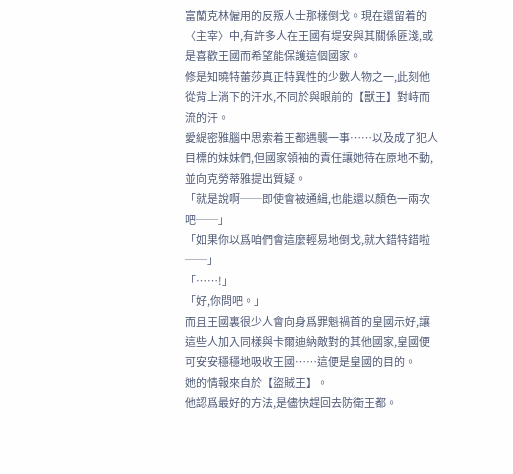富蘭克林僱用的反叛人士那樣倒戈。現在還留着的〈主宰〉中,有許多人在王國有堤安與其關係匪淺,或是喜歡王國而希望能保護這個國家。
修是知曉特蕾莎真正特異性的少數人物之一,此刻他從背上淌下的汗水,不同於與眼前的【獸王】對峙而流的汗。
愛緹密雅腦中思索着王都遇襲一事……以及成了犯人目標的妹妹們,但國家領袖的責任讓她待在原地不動,並向克勞蒂雅提出質疑。
「就是說啊──即使會被通緝,也能還以顏色一兩次吧──」
「如果你以爲咱們會這麼輕易地倒戈,就大錯特錯啦──」
「……!」
「好,你問吧。」
而且王國裏很少人會向身爲罪魁禍首的皇國示好,讓這些人加入同樣與卡爾迪納敵對的其他國家,皇國便可安安穩穩地吸收王國……這便是皇國的目的。
她的情報來自於【盜賊王】。
他認爲最好的方法,是儘快趕回去防衛王都。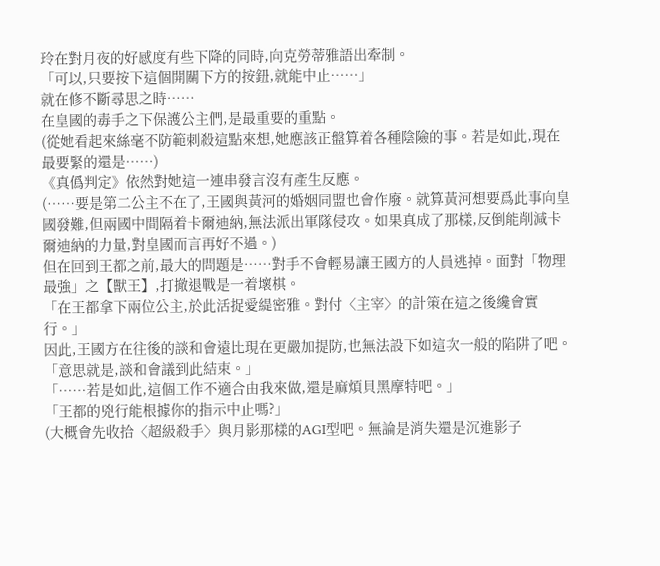玲在對月夜的好感度有些下降的同時,向克勞蒂雅語出牽制。
「可以,只要按下這個開關下方的按鈕,就能中止……」
就在修不斷尋思之時……
在皇國的毒手之下保護公主們,是最重要的重點。
(從她看起來絲毫不防範刺殺這點來想,她應該正盤算着各種陰險的事。若是如此,現在最要緊的還是……)
《真僞判定》依然對她這一連串發言沒有產生反應。
(……要是第二公主不在了,王國與黃河的婚姻同盟也會作廢。就算黃河想要爲此事向皇國發難,但兩國中間隔着卡爾迪納,無法派出軍隊侵攻。如果真成了那樣,反倒能削減卡爾迪納的力量,對皇國而言再好不過。)
但在回到王都之前,最大的問題是……對手不會輕易讓王國方的人員逃掉。面對「物理最強」之【獸王】,打撤退戰是一着壞棋。
「在王都拿下兩位公主,於此活捉愛緹密雅。對付〈主宰〉的計策在這之後纔會實行。」
因此,王國方在往後的談和會遠比現在更嚴加提防,也無法設下如這次一般的陷阱了吧。
「意思就是,談和會議到此結束。」
「……若是如此,這個工作不適合由我來做,還是麻煩貝黑摩特吧。」
「王都的兇行能根據你的指示中止嗎?」
(大概會先收拾〈超級殺手〉與月影那樣的AGI型吧。無論是消失還是沉進影子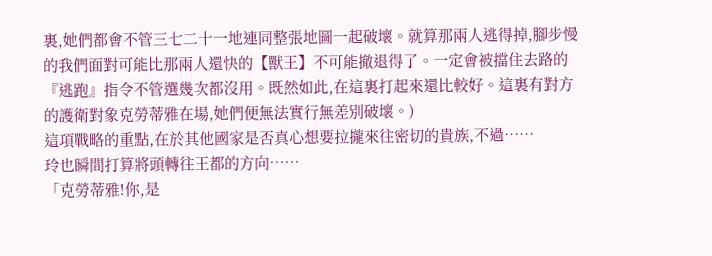裏,她們都會不管三七二十一地連同整張地圖一起破壞。就算那兩人逃得掉,腳步慢的我們面對可能比那兩人還快的【獸王】不可能撤退得了。一定會被擋住去路的『逃跑』指令不管選幾次都沒用。既然如此,在這裏打起來還比較好。這裏有對方的護衛對象克勞蒂雅在場,她們便無法實行無差別破壞。)
這項戰略的重點,在於其他國家是否真心想要拉攏來往密切的貴族,不過……
玲也瞬間打算將頭轉往王都的方向……
「克勞蒂雅!你,是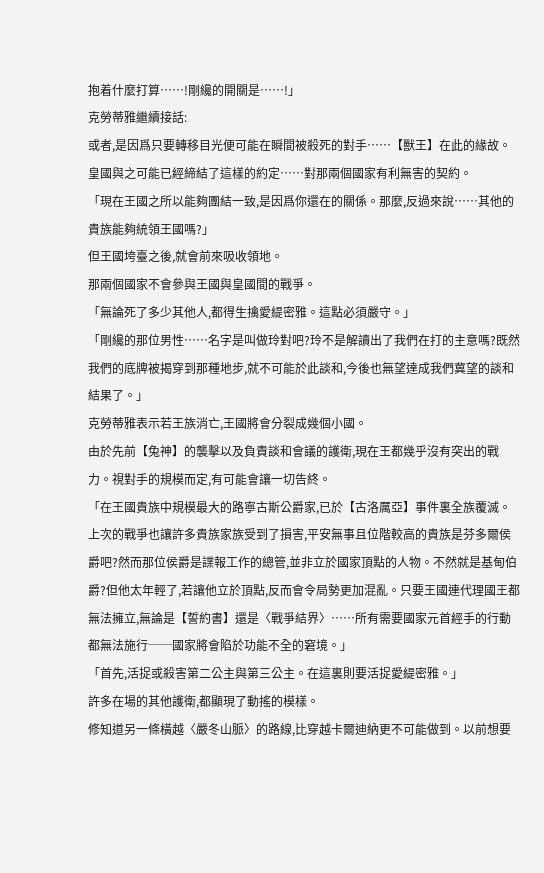抱着什麼打算……!剛纔的開關是……!」
克勞蒂雅繼續接話:
或者,是因爲只要轉移目光便可能在瞬間被殺死的對手……【獸王】在此的緣故。
皇國與之可能已經締結了這樣的約定……對那兩個國家有利無害的契約。
「現在王國之所以能夠團結一致,是因爲你還在的關係。那麼,反過來說……其他的貴族能夠統領王國嗎?」
但王國垮臺之後,就會前來吸收領地。
那兩個國家不會參與王國與皇國間的戰爭。
「無論死了多少其他人,都得生擒愛緹密雅。這點必須嚴守。」
「剛纔的那位男性……名字是叫做玲對吧?玲不是解讀出了我們在打的主意嗎?既然我們的底牌被揭穿到那種地步,就不可能於此談和,今後也無望達成我們冀望的談和結果了。」
克勞蒂雅表示若王族消亡,王國將會分裂成幾個小國。
由於先前【兔神】的襲擊以及負責談和會議的護衛,現在王都幾乎沒有突出的戰力。視對手的規模而定,有可能會讓一切告終。
「在王國貴族中規模最大的路寧古斯公爵家,已於【古洛厲亞】事件裏全族覆滅。上次的戰爭也讓許多貴族家族受到了損害,平安無事且位階較高的貴族是芬多爾侯爵吧?然而那位侯爵是諜報工作的總管,並非立於國家頂點的人物。不然就是基甸伯爵?但他太年輕了,若讓他立於頂點,反而會令局勢更加混亂。只要王國連代理國王都無法擁立,無論是【誓約書】還是〈戰爭結界〉……所有需要國家元首經手的行動都無法施行──國家將會陷於功能不全的窘境。」
「首先,活捉或殺害第二公主與第三公主。在這裏則要活捉愛緹密雅。」
許多在場的其他護衛,都顯現了動搖的模樣。
修知道另一條橫越〈嚴冬山脈〉的路線,比穿越卡爾迪納更不可能做到。以前想要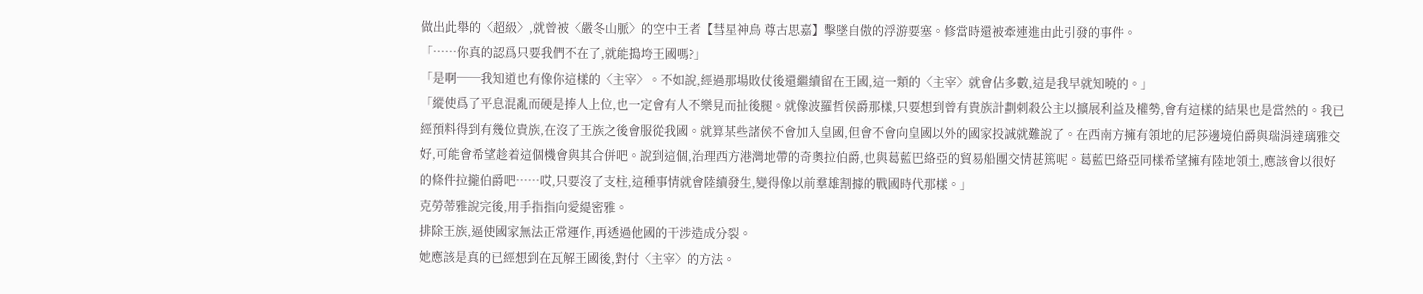做出此舉的〈超級〉,就曾被〈嚴冬山脈〉的空中王者【彗星神鳥 尊古思嘉】擊墜自傲的浮游要塞。修當時還被牽連進由此引發的事件。
「……你真的認爲只要我們不在了,就能搗垮王國嗎?」
「是啊──我知道也有像你這樣的〈主宰〉。不如說,經過那場敗仗後還繼續留在王國,這一類的〈主宰〉就會佔多數,這是我早就知曉的。」
「縱使爲了平息混亂而硬是捧人上位,也一定會有人不樂見而扯後腿。就像波羅哲侯爵那樣,只要想到曾有貴族計劃刺殺公主以擴展利益及權勢,會有這樣的結果也是當然的。我已經預料得到有幾位貴族,在沒了王族之後會服從我國。就算某些諸侯不會加入皇國,但會不會向皇國以外的國家投誠就難說了。在西南方擁有領地的尼莎邊境伯爵與瑞涓達璃雅交好,可能會希望趁着這個機會與其合併吧。說到這個,治理西方港灣地帶的奇奧拉伯爵,也與葛藍巴絡亞的貿易船團交情甚篤呢。葛藍巴絡亞同樣希望擁有陸地領土,應該會以很好的條件拉攏伯爵吧……哎,只要沒了支柱,這種事情就會陸續發生,變得像以前羣雄割據的戰國時代那樣。」
克勞蒂雅說完後,用手指指向愛緹密雅。
排除王族,逼使國家無法正常運作,再透過他國的干涉造成分裂。
她應該是真的已經想到在瓦解王國後,對付〈主宰〉的方法。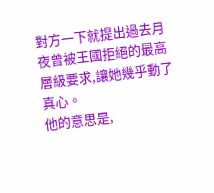對方一下就提出過去月夜曾被王國拒絕的最高層級要求,讓她幾乎動了真心。
他的意思是,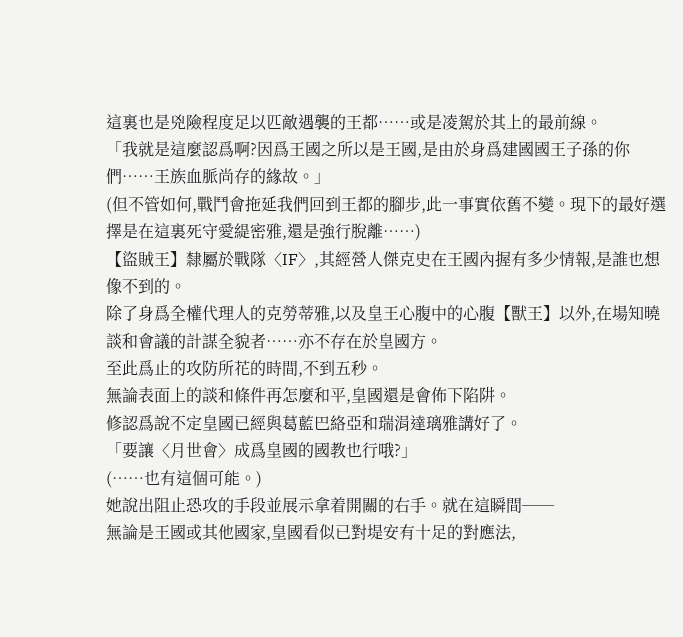這裏也是兇險程度足以匹敵遇襲的王都……或是凌駕於其上的最前線。
「我就是這麼認爲啊?因爲王國之所以是王國,是由於身爲建國國王子孫的你們……王族血脈尚存的緣故。」
(但不管如何,戰鬥會拖延我們回到王都的腳步,此一事實依舊不變。現下的最好選擇是在這裏死守愛緹密雅,還是強行脫離……)
【盜賊王】隸屬於戰隊〈IF〉,其經營人傑克史在王國內握有多少情報,是誰也想像不到的。
除了身爲全權代理人的克勞蒂雅,以及皇王心腹中的心腹【獸王】以外,在場知曉談和會議的計謀全貌者……亦不存在於皇國方。
至此爲止的攻防所花的時間,不到五秒。
無論表面上的談和條件再怎麼和平,皇國還是會佈下陷阱。
修認爲說不定皇國已經與葛藍巴絡亞和瑞涓達璃雅講好了。
「要讓〈月世會〉成爲皇國的國教也行哦?」
(……也有這個可能。)
她說出阻止恐攻的手段並展示拿着開關的右手。就在這瞬間──
無論是王國或其他國家,皇國看似已對堤安有十足的對應法,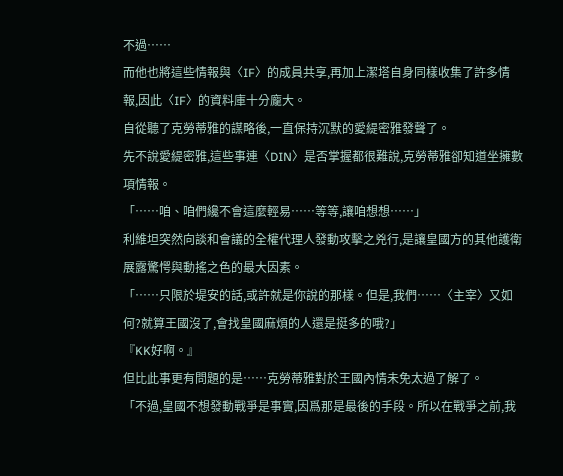不過……
而他也將這些情報與〈IF〉的成員共享,再加上潔塔自身同樣收集了許多情報,因此〈IF〉的資料庫十分龐大。
自從聽了克勞蒂雅的謀略後,一直保持沉默的愛緹密雅發聲了。
先不說愛緹密雅,這些事連〈DIN〉是否掌握都很難說,克勞蒂雅卻知道坐擁數項情報。
「……咱、咱們纔不會這麼輕易……等等,讓咱想想……」
利維坦突然向談和會議的全權代理人發動攻擊之兇行,是讓皇國方的其他護衛展露驚愕與動搖之色的最大因素。
「……只限於堤安的話,或許就是你說的那樣。但是,我們……〈主宰〉又如何?就算王國沒了,會找皇國麻煩的人還是挺多的哦?」
『KK好啊。』
但比此事更有問題的是……克勞蒂雅對於王國內情未免太過了解了。
「不過,皇國不想發動戰爭是事實,因爲那是最後的手段。所以在戰爭之前,我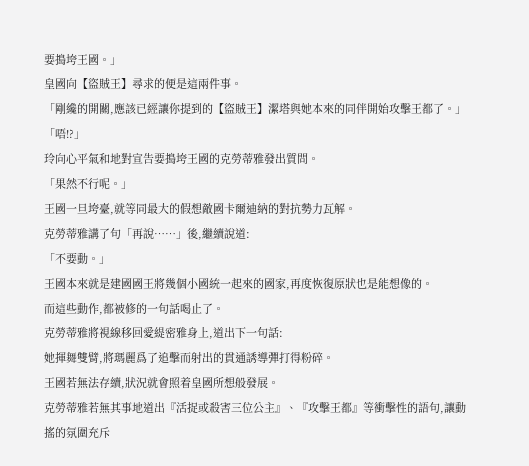要搗垮王國。」
皇國向【盜賊王】尋求的便是這兩件事。
「剛纔的開關,應該已經讓你提到的【盜賊王】潔塔與她本來的同伴開始攻擊王都了。」
「唔!?」
玲向心平氣和地對宣告要搗垮王國的克勞蒂雅發出質問。
「果然不行呢。」
王國一旦垮臺,就等同最大的假想敵國卡爾迪納的對抗勢力瓦解。
克勞蒂雅講了句「再說……」後,繼續說道:
「不要動。」
王國本來就是建國國王將幾個小國統一起來的國家,再度恢復原狀也是能想像的。
而這些動作,都被修的一句話喝止了。
克勞蒂雅將視線移回愛緹密雅身上,道出下一句話:
她揮舞雙臂,將瑪麗爲了追擊而射出的貫通誘導彈打得粉碎。
王國若無法存續,狀況就會照着皇國所想般發展。
克勞蒂雅若無其事地道出『活捉或殺害三位公主』、『攻擊王都』等衝擊性的語句,讓動搖的氛圍充斥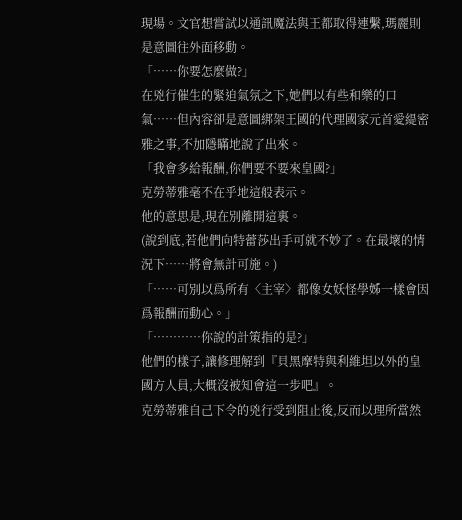現場。文官想嘗試以通訊魔法與王都取得連繫,瑪麗則是意圖往外面移動。
「……你要怎麼做?」
在兇行催生的緊迫氣氛之下,她們以有些和樂的口氣……但內容卻是意圖綁架王國的代理國家元首愛緹密雅之事,不加隱瞞地說了出來。
「我會多給報酬,你們要不要來皇國?」
克勞蒂雅毫不在乎地這般表示。
他的意思是,現在別離開這裏。
(說到底,若他們向特蕾莎出手可就不妙了。在最壞的情況下……將會無計可施。)
「……可別以爲所有〈主宰〉都像女妖怪學姊一樣會因爲報酬而動心。」
「…………你說的計策指的是?」
他們的樣子,讓修理解到『貝黑摩特與利維坦以外的皇國方人員,大概沒被知會這一步吧』。
克勞蒂雅自己下令的兇行受到阻止後,反而以理所當然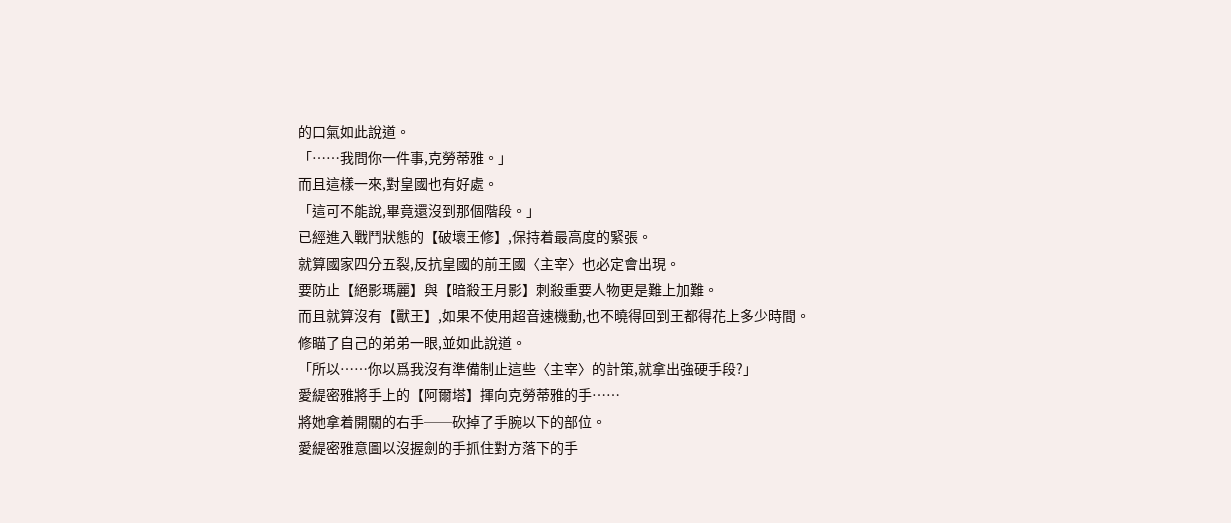的口氣如此說道。
「……我問你一件事,克勞蒂雅。」
而且這樣一來,對皇國也有好處。
「這可不能說,畢竟還沒到那個階段。」
已經進入戰鬥狀態的【破壞王修】,保持着最高度的緊張。
就算國家四分五裂,反抗皇國的前王國〈主宰〉也必定會出現。
要防止【絕影瑪麗】與【暗殺王月影】刺殺重要人物更是難上加難。
而且就算沒有【獸王】,如果不使用超音速機動,也不曉得回到王都得花上多少時間。
修瞄了自己的弟弟一眼,並如此說道。
「所以……你以爲我沒有準備制止這些〈主宰〉的計策,就拿出強硬手段?」
愛緹密雅將手上的【阿爾塔】揮向克勞蒂雅的手……
將她拿着開關的右手──砍掉了手腕以下的部位。
愛緹密雅意圖以沒握劍的手抓住對方落下的手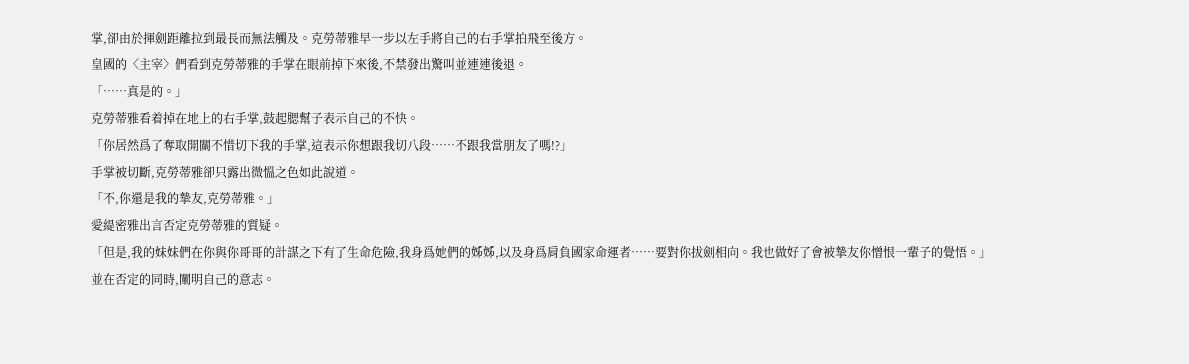掌,卻由於揮劍距離拉到最長而無法觸及。克勞蒂雅早一步以左手將自己的右手掌拍飛至後方。
皇國的〈主宰〉們看到克勞蒂雅的手掌在眼前掉下來後,不禁發出驚叫並連連後退。
「……真是的。」
克勞蒂雅看着掉在地上的右手掌,鼓起腮幫子表示自己的不快。
「你居然爲了奪取開關不惜切下我的手掌,這表示你想跟我切八段……不跟我當朋友了嗎!?」
手掌被切斷,克勞蒂雅卻只露出微慍之色如此說道。
「不,你還是我的摯友,克勞蒂雅。」
愛緹密雅出言否定克勞蒂雅的質疑。
「但是,我的妹妹們在你與你哥哥的計謀之下有了生命危險,我身爲她們的姊姊,以及身爲肩負國家命運者……要對你拔劍相向。我也做好了會被摯友你憎恨一輩子的覺悟。」
並在否定的同時,闡明自己的意志。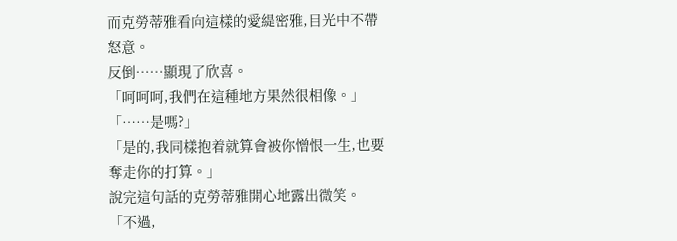而克勞蒂雅看向這樣的愛緹密雅,目光中不帶怒意。
反倒……顯現了欣喜。
「呵呵呵,我們在這種地方果然很相像。」
「……是嗎?」
「是的,我同樣抱着就算會被你憎恨一生,也要奪走你的打算。」
說完這句話的克勞蒂雅開心地露出微笑。
「不過,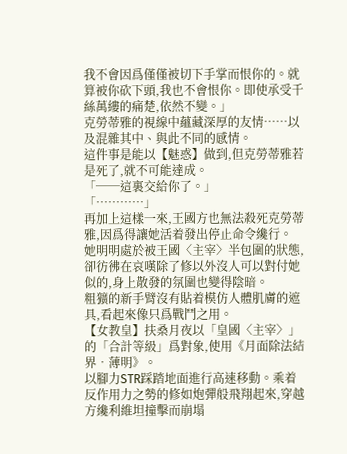我不會因爲僅僅被切下手掌而恨你的。就算被你砍下頭,我也不會恨你。即使承受千絲萬縷的痛楚,依然不變。」
克勞蒂雅的視線中蘊藏深厚的友情……以及混雜其中、與此不同的感情。
這件事是能以【魅惑】做到,但克勞蒂雅若是死了,就不可能達成。
「──這裏交給你了。」
「…………」
再加上這樣一來,王國方也無法殺死克勞蒂雅,因爲得讓她活着發出停止命令纔行。
她明明處於被王國〈主宰〉半包圍的狀態,卻彷彿在哀嘆除了修以外沒人可以對付她似的,身上散發的氛圍也變得陰暗。
粗獷的新手臂沒有貼着模仿人體肌膚的遮具,看起來像只爲戰鬥之用。
【女教皇】扶桑月夜以「皇國〈主宰〉」的「合計等級」爲對象,使用《月面除法結界•薄明》。
以腳力STR踩踏地面進行高速移動。乘着反作用力之勢的修如炮彈般飛翔起來,穿越方纔利維坦撞擊而崩塌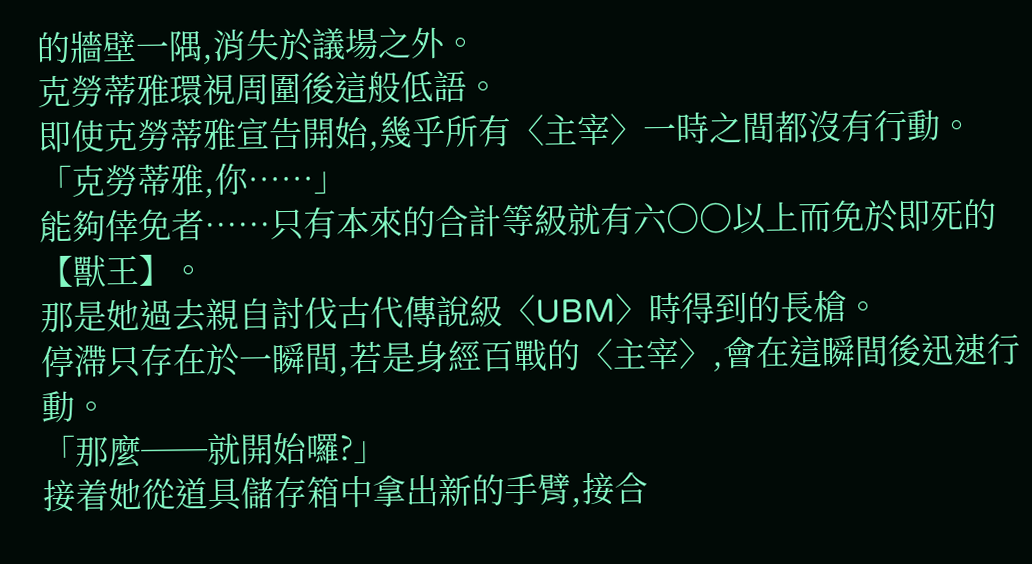的牆壁一隅,消失於議場之外。
克勞蒂雅環視周圍後這般低語。
即使克勞蒂雅宣告開始,幾乎所有〈主宰〉一時之間都沒有行動。
「克勞蒂雅,你……」
能夠倖免者……只有本來的合計等級就有六〇〇以上而免於即死的【獸王】。
那是她過去親自討伐古代傳說級〈UBM〉時得到的長槍。
停滯只存在於一瞬間,若是身經百戰的〈主宰〉,會在這瞬間後迅速行動。
「那麼──就開始囉?」
接着她從道具儲存箱中拿出新的手臂,接合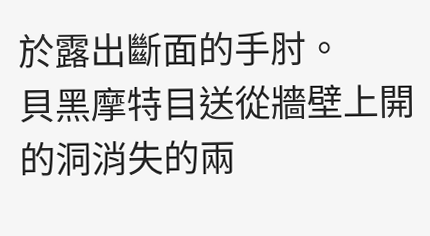於露出斷面的手肘。
貝黑摩特目送從牆壁上開的洞消失的兩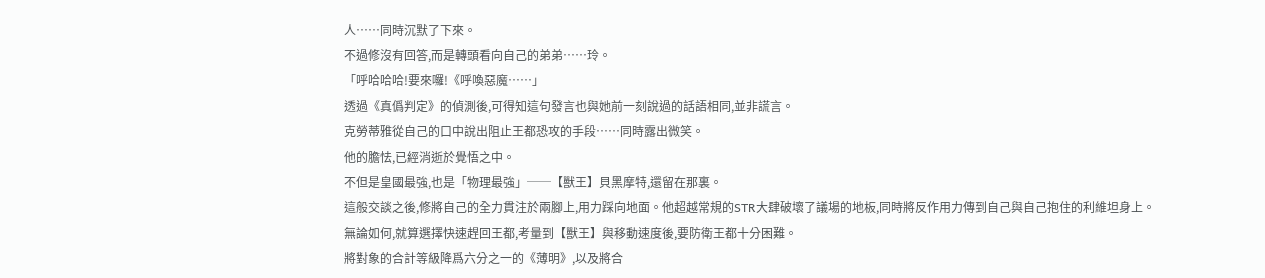人……同時沉默了下來。
不過修沒有回答,而是轉頭看向自己的弟弟……玲。
「呼哈哈哈!要來囉!《呼喚惡魔……」
透過《真僞判定》的偵測後,可得知這句發言也與她前一刻說過的話語相同,並非謊言。
克勞蒂雅從自己的口中說出阻止王都恐攻的手段……同時露出微笑。
他的膽怯,已經消逝於覺悟之中。
不但是皇國最強,也是「物理最強」──【獸王】貝黑摩特,還留在那裏。
這般交談之後,修將自己的全力貫注於兩腳上,用力踩向地面。他超越常規的STR大肆破壞了議場的地板,同時將反作用力傳到自己與自己抱住的利維坦身上。
無論如何,就算選擇快速趕回王都,考量到【獸王】與移動速度後,要防衛王都十分困難。
將對象的合計等級降爲六分之一的《薄明》,以及將合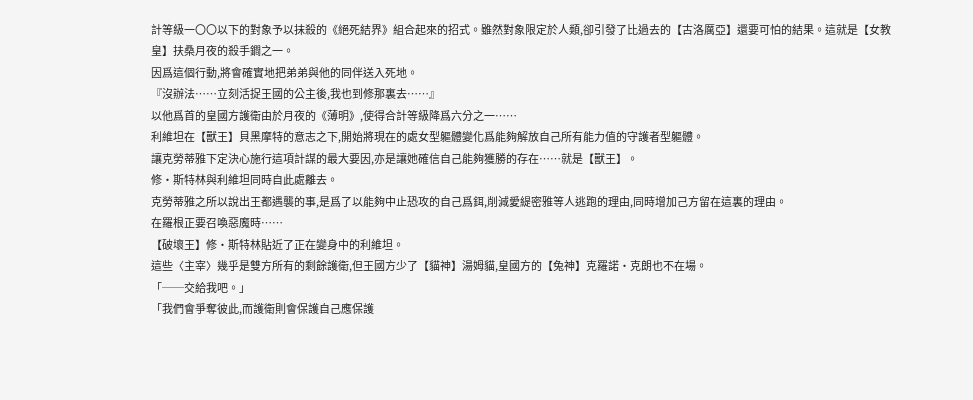計等級一〇〇以下的對象予以抹殺的《絕死結界》組合起來的招式。雖然對象限定於人類,卻引發了比過去的【古洛厲亞】還要可怕的結果。這就是【女教皇】扶桑月夜的殺手鐧之一。
因爲這個行動,將會確實地把弟弟與他的同伴送入死地。
『沒辦法……立刻活捉王國的公主後,我也到修那裏去……』
以他爲首的皇國方護衛由於月夜的《薄明》,使得合計等級降爲六分之一……
利維坦在【獸王】貝黑摩特的意志之下,開始將現在的處女型軀體變化爲能夠解放自己所有能力值的守護者型軀體。
讓克勞蒂雅下定決心施行這項計謀的最大要因,亦是讓她確信自己能夠獲勝的存在……就是【獸王】。
修•斯特林與利維坦同時自此處離去。
克勞蒂雅之所以說出王都遇襲的事,是爲了以能夠中止恐攻的自己爲鉺,削減愛緹密雅等人逃跑的理由,同時增加己方留在這裏的理由。
在羅根正要召喚惡魔時……
【破壞王】修•斯特林貼近了正在變身中的利維坦。
這些〈主宰〉幾乎是雙方所有的剩餘護衛,但王國方少了【貓神】湯姆貓,皇國方的【兔神】克羅諾•克朗也不在場。
「──交給我吧。」
「我們會爭奪彼此,而護衛則會保護自己應保護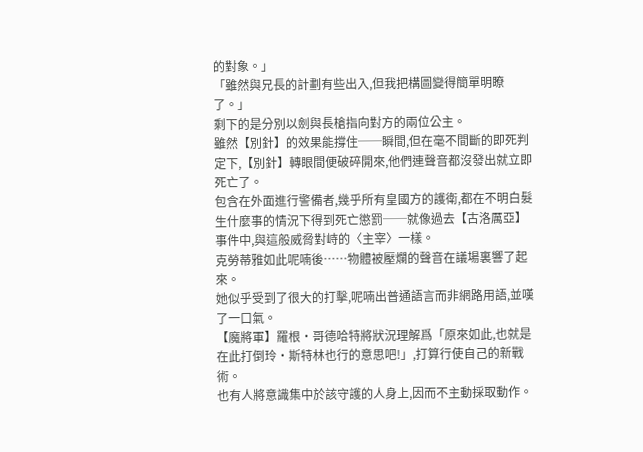的對象。」
「雖然與兄長的計劃有些出入,但我把構圖變得簡單明瞭了。」
剩下的是分別以劍與長槍指向對方的兩位公主。
雖然【別針】的效果能撐住──瞬間,但在毫不間斷的即死判定下,【別針】轉眼間便破碎開來,他們連聲音都沒發出就立即死亡了。
包含在外面進行警備者,幾乎所有皇國方的護衛,都在不明白髮生什麼事的情況下得到死亡懲罰──就像過去【古洛厲亞】事件中,與這般威脅對峙的〈主宰〉一樣。
克勞蒂雅如此呢喃後……物體被壓爛的聲音在議場裏響了起來。
她似乎受到了很大的打擊,呢喃出普通語言而非網路用語,並嘆了一口氣。
【魔將軍】羅根•哥德哈特將狀況理解爲「原來如此,也就是在此打倒玲•斯特林也行的意思吧!」,打算行使自己的新戰術。
也有人將意識集中於該守護的人身上,因而不主動採取動作。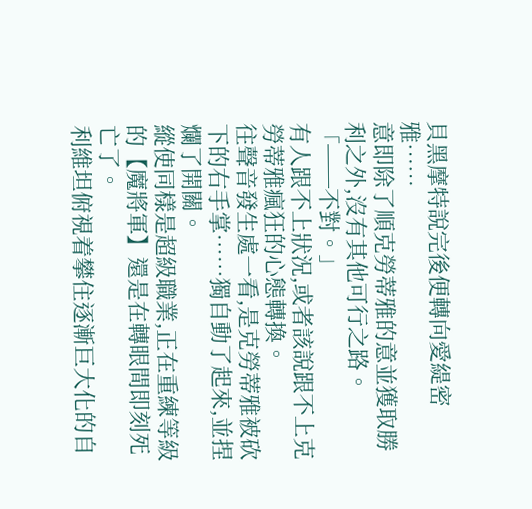貝黑摩特說完後便轉向愛緹密雅……
意即除了順克勞蒂雅的意並獲取勝利之外,沒有其他可行之路。
「──不對。」
有人跟不上狀況,或者該說跟不上克勞蒂雅瘋狂的心態轉換。
往聲音發生處一看,是克勞蒂雅被砍下的右手掌……獨自動了起來,並捏爛了開關。
縱使同樣是超級職業,正在重練等級的【魔將軍】還是在轉眼間即刻死亡了。
利維坦俯視着攀住逐漸巨大化的自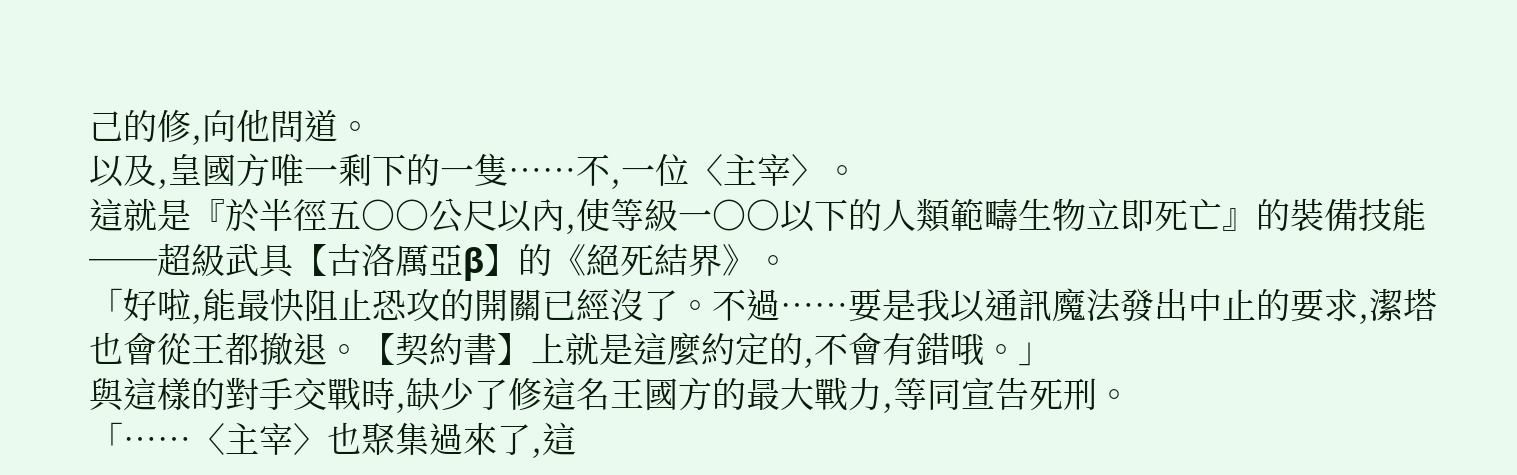己的修,向他問道。
以及,皇國方唯一剩下的一隻……不,一位〈主宰〉。
這就是『於半徑五〇〇公尺以內,使等級一〇〇以下的人類範疇生物立即死亡』的裝備技能──超級武具【古洛厲亞β】的《絕死結界》。
「好啦,能最快阻止恐攻的開關已經沒了。不過……要是我以通訊魔法發出中止的要求,潔塔也會從王都撤退。【契約書】上就是這麼約定的,不會有錯哦。」
與這樣的對手交戰時,缺少了修這名王國方的最大戰力,等同宣告死刑。
「……〈主宰〉也聚集過來了,這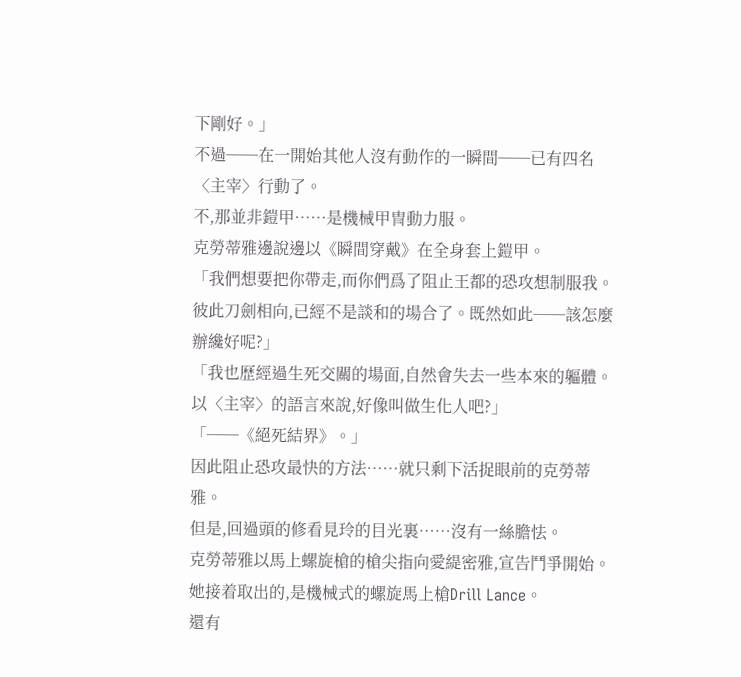下剛好。」
不過──在一開始其他人沒有動作的一瞬間──已有四名〈主宰〉行動了。
不,那並非鎧甲……是機械甲冑動力服。
克勞蒂雅邊說邊以《瞬間穿戴》在全身套上鎧甲。
「我們想要把你帶走,而你們爲了阻止王都的恐攻想制服我。彼此刀劍相向,已經不是談和的場合了。既然如此──該怎麼辦纔好呢?」
「我也歷經過生死交關的場面,自然會失去一些本來的軀體。以〈主宰〉的語言來說,好像叫做生化人吧?」
「──《絕死結界》。」
因此阻止恐攻最快的方法……就只剩下活捉眼前的克勞蒂雅。
但是,回過頭的修看見玲的目光裏……沒有一絲膽怯。
克勞蒂雅以馬上螺旋槍的槍尖指向愛緹密雅,宣告鬥爭開始。
她接着取出的,是機械式的螺旋馬上槍Drill Lance。
還有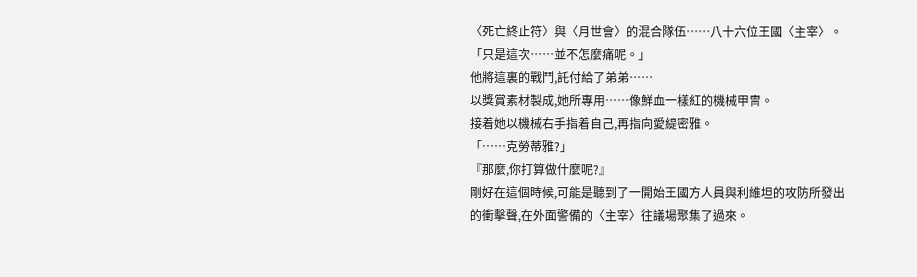〈死亡終止符〉與〈月世會〉的混合隊伍……八十六位王國〈主宰〉。
「只是這次……並不怎麼痛呢。」
他將這裏的戰鬥,託付給了弟弟……
以獎賞素材製成,她所專用……像鮮血一樣紅的機械甲冑。
接着她以機械右手指着自己,再指向愛緹密雅。
「……克勞蒂雅?」
『那麼,你打算做什麼呢?』
剛好在這個時候,可能是聽到了一開始王國方人員與利維坦的攻防所發出的衝擊聲,在外面警備的〈主宰〉往議場聚集了過來。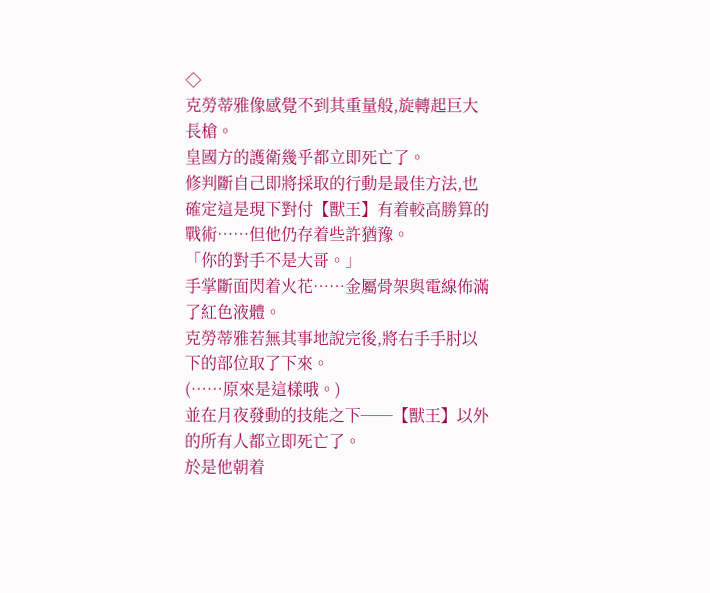◇
克勞蒂雅像感覺不到其重量般,旋轉起巨大長槍。
皇國方的護衛幾乎都立即死亡了。
修判斷自己即將採取的行動是最佳方法,也確定這是現下對付【獸王】有着較高勝算的戰術……但他仍存着些許猶豫。
「你的對手不是大哥。」
手掌斷面閃着火花……金屬骨架與電線佈滿了紅色液體。
克勞蒂雅若無其事地說完後,將右手手肘以下的部位取了下來。
(……原來是這樣哦。)
並在月夜發動的技能之下──【獸王】以外的所有人都立即死亡了。
於是他朝着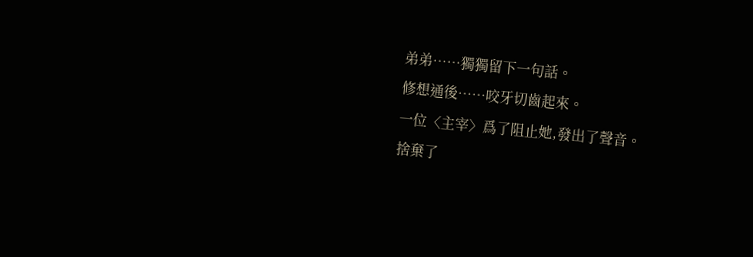弟弟……獨獨留下一句話。
修想通後……咬牙切齒起來。
一位〈主宰〉爲了阻止她,發出了聲音。
捨棄了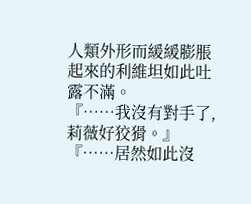人類外形而緩緩膨脹起來的利維坦如此吐露不滿。
『……我沒有對手了,莉薇好狡猾。』
『……居然如此沒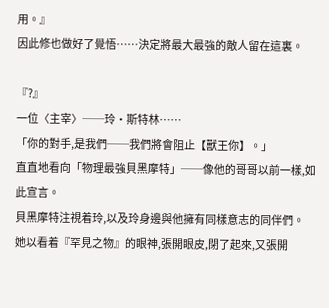用。』
因此修也做好了覺悟……決定將最大最強的敵人留在這裏。

『?』
一位〈主宰〉──玲•斯特林……
「你的對手,是我們──我們將會阻止【獸王你】。」
直直地看向「物理最強貝黑摩特」──像他的哥哥以前一樣,如此宣言。
貝黑摩特注視着玲,以及玲身邊與他擁有同樣意志的同伴們。
她以看着『罕見之物』的眼神,張開眼皮,閉了起來,又張開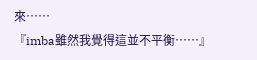來……
『imba雖然我覺得這並不平衡……』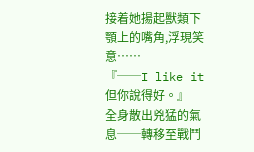接着她揚起獸類下顎上的嘴角,浮現笑意……
『──I like it但你說得好。』
全身散出兇猛的氣息──轉移至戰鬥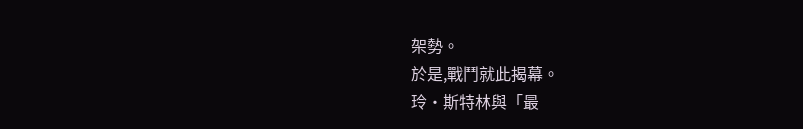架勢。
於是,戰鬥就此揭幕。
玲•斯特林與「最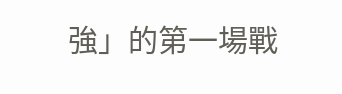強」的第一場戰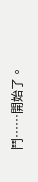鬥……開始了。